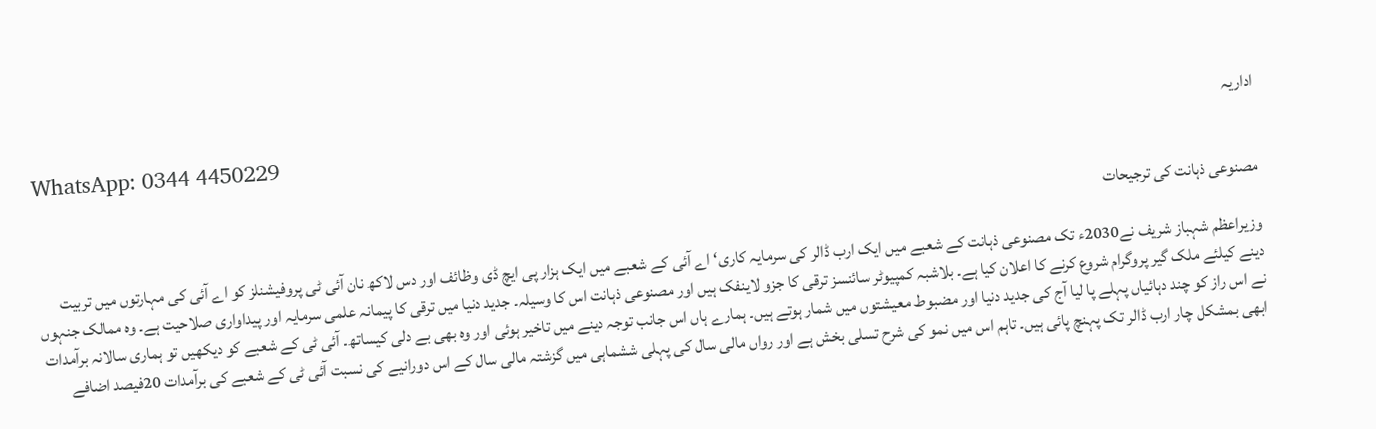اداریہ
WhatsApp: 0344 4450229

مصنوعی ذہانت کی ترجیحات

وزیراعظم شہباز شریف نے2030ء تک مصنوعی ذہانت کے شعبے میں ایک ارب ڈالر کی سرمایہ کاری‘ اے آئی کے شعبے میں ایک ہزار پی ایچ ڈی وظائف اور دس لاکھ نان آئی ٹی پروفیشنلز کو اے آئی کی مہارتوں میں تربیت دینے کیلئے ملک گیر پروگرام شروع کرنے کا اعلان کیا ہے۔ بلاشبہ کمپیوٹر سائنسز ترقی کا جزو لاینفک ہیں اور مصنوعی ذہانت اس کا وسیلہ۔ جدید دنیا میں ترقی کا پیمانہ علمی سرمایہ اور پیداواری صلاحیت ہے۔ وہ ممالک جنہوں نے اس راز کو چند دہائیاں پہلے پا لیا آج کی جدید دنیا اور مضبوط معیشتوں میں شمار ہوتے ہیں۔ ہمارے ہاں اس جانب توجہ دینے میں تاخیر ہوئی اور وہ بھی بے دلی کیساتھ۔ آئی ٹی کے شعبے کو دیکھیں تو ہماری سالانہ برآمدات ابھی بمشکل چار ارب ڈالر تک پہنچ پائی ہیں۔ تاہم اس میں نمو کی شرح تسلی بخش ہے اور رواں مالی سال کی پہلی ششماہی میں گزشتہ مالی سال کے اس دورانیے کی نسبت آئی ٹی کے شعبے کی برآمدات 20فیصد اضافے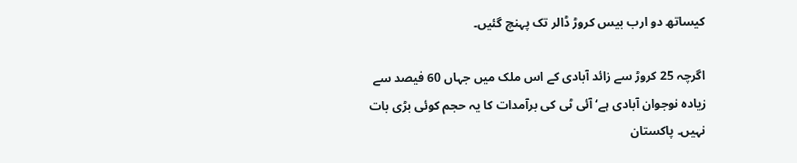کیساتھ دو ارب بیس کروڑ ڈالر تک پہنچ گئیں۔

اگرچہ 25 کروڑ سے زائد آبادی کے اس ملک میں جہاں 60 فیصد سے زیادہ نوجوان آبادی ہے‘ آئی ٹی کی برآمدات کا یہ حجم کوئی بڑی بات نہیں۔ پاکستان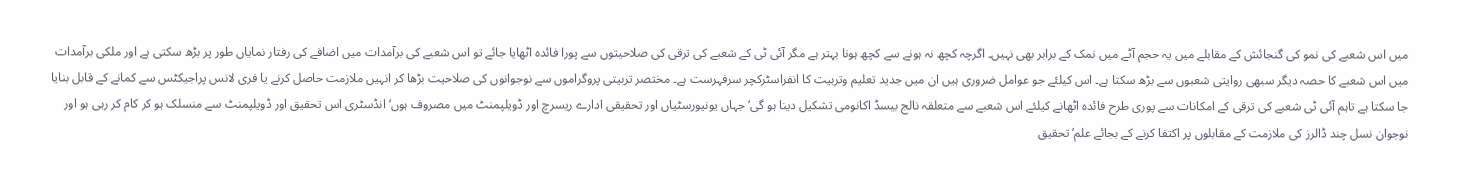میں اس شعبے کی نمو کی گنجائش کے مقابلے میں یہ حجم آٹے میں نمک کے برابر بھی نہیں۔ اگرچہ کچھ نہ ہونے سے کچھ ہونا بہتر ہے مگر آئی ٹی کے شعبے کی ترقی کی صلاحیتوں سے پورا فائدہ اٹھایا جائے تو اس شعبے کی برآمدات میں اضافے کی رفتار نمایاں طور پر بڑھ سکتی ہے اور ملکی برآمدات میں اس شعبے کا حصہ دیگر سبھی روایتی شعبوں سے بڑھ سکتا ہے۔ اس کیلئے جو عوامل ضروری ہیں ان میں جدید تعلیم وتربیت کا انفراسٹرکچر سرفہرست ہے۔ مختصر تربیتی پروگراموں سے نوجوانوں کی صلاحیت بڑھا کر انہیں ملازمت حاصل کرنے یا فری لانس پراجیکٹس سے کمانے کے قابل بنایا جا سکتا ہے تاہم آئی ٹی شعبے کی ترقی کے امکانات سے پوری طرح فائدہ اٹھانے کیلئے اس شعبے سے متعلقہ نالج بیسڈ اکانومی تشکیل دینا ہو گی‘ جہاں یونیورسٹیاں اور تحقیقی ادارے ریسرچ اور ڈویلپمنٹ میں مصروف ہوں‘ انڈسٹری اس تحقیق اور ڈویلپمنٹ سے منسلک ہو کر کام کر رہی ہو اور نوجوان نسل چند ڈالرز کی ملازمت کے مقابلوں پر اکتفا کرنے کے بجائے علم‘ تحقیق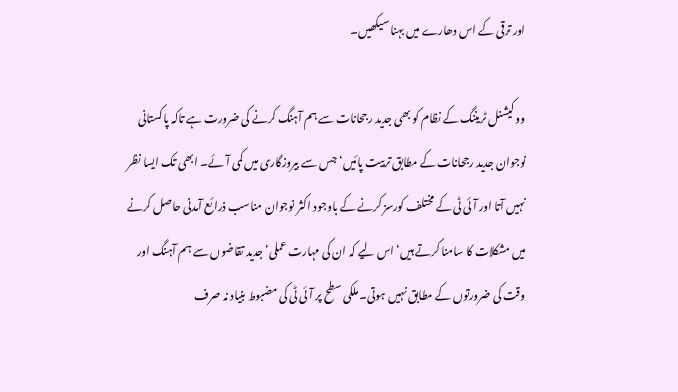اور ترقی کے اس دھارے میں بہنا سیکھیں۔

ووکیشنل ٹریننگ کے نظام کو بھی جدید رجحانات سے ہم آہنگ کرنے کی ضرورت ہے تاکہ پاکستانی نوجوان جدید رجحانات کے مطابق تربیت پائیں‘ جس سے بیروزگاری میں کمی آئے۔ ابھی تک ایسا نظر نہیں آتا اور آئی ٹی کے مختلف کورسز کرنے کے باوجود اکثر نوجوان مناسب ذرائع آمدنی حاصل کرنے میں مشکلات کا سامنا کرتے ہیں‘ اس لیے کہ ان کی مہارت عملی‘ جدید تقاضوں سے ہم آہنگ اور وقت کی ضرورتوں کے مطابق نہیں ہوتی۔ ملکی سطح پر آئی ٹی کی مضبوط بنیاد نہ صرف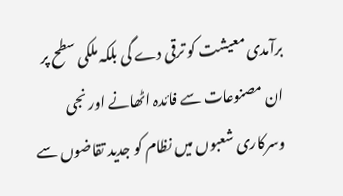برآمدی معیشت کو ترقی دے گی بلکہ ملکی سطح پر ان مصنوعات سے فائدہ اٹھانے اور نجی وسرکاری شعبوں میں نظام کو جدید تقاضوں سے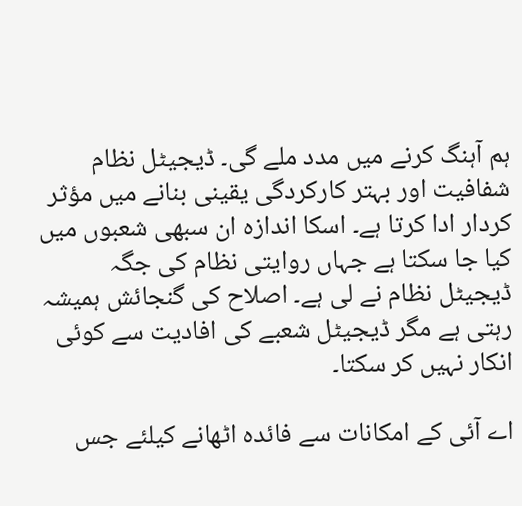ہم آہنگ کرنے میں مدد ملے گی۔ ڈیجیٹل نظام شفافیت اور بہتر کارکردگی یقینی بنانے میں مؤثر کردار ادا کرتا ہے۔ اسکا اندازہ ان سبھی شعبوں میں کیا جا سکتا ہے جہاں روایتی نظام کی جگہ ڈیجیٹل نظام نے لی ہے۔ اصلاح کی گنجائش ہمیشہ رہتی ہے مگر ڈیجیٹل شعبے کی افادیت سے کوئی انکار نہیں کر سکتا۔

اے آئی کے امکانات سے فائدہ اٹھانے کیلئے جس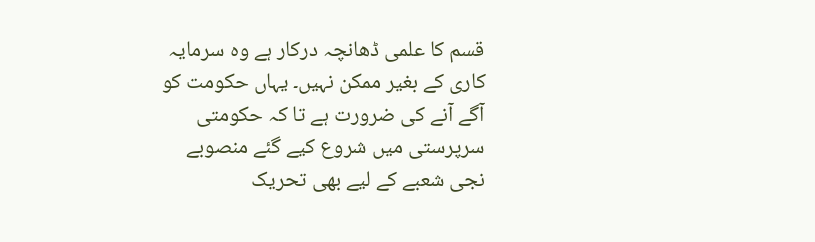قسم کا علمی ڈھانچہ درکار ہے وہ سرمایہ کاری کے بغیر ممکن نہیں۔ یہاں حکومت کو آگے آنے کی ضرورت ہے تا کہ حکومتی سرپرستی میں شروع کیے گئے منصوبے نجی شعبے کے لیے بھی تحریک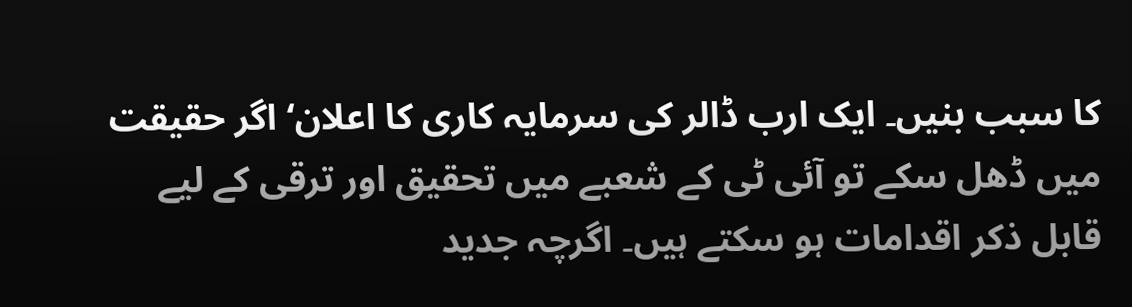کا سبب بنیں۔ ایک ارب ڈالر کی سرمایہ کاری کا اعلان‘ اگر حقیقت میں ڈھل سکے تو آئی ٹی کے شعبے میں تحقیق اور ترقی کے لیے قابل ذکر اقدامات ہو سکتے ہیں۔ اگرچہ جدید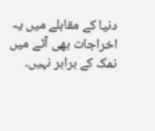دنیا کے مقابلے میں یہ اخراجات بھی آٹے میں نمک کے برابر نہیں۔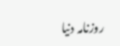روزنامہ دنیا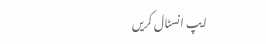ایپ انسٹال کریں